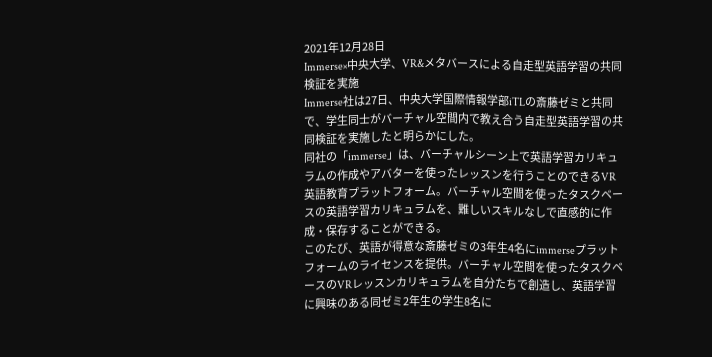2021年12月28日
Immerse×中央大学、VR&メタバースによる自走型英語学習の共同検証を実施
Immerse社は27日、中央大学国際情報学部iTLの斎藤ゼミと共同で、学生同士がバーチャル空間内で教え合う自走型英語学習の共同検証を実施したと明らかにした。
同社の「immerse」は、バーチャルシーン上で英語学習カリキュラムの作成やアバターを使ったレッスンを行うことのできるVR英語教育プラットフォーム。バーチャル空間を使ったタスクベースの英語学習カリキュラムを、難しいスキルなしで直感的に作成・保存することができる。
このたび、英語が得意な斎藤ゼミの3年生4名にimmerseプラットフォームのライセンスを提供。バーチャル空間を使ったタスクベースのVRレッスンカリキュラムを自分たちで創造し、英語学習に興味のある同ゼミ2年生の学生8名に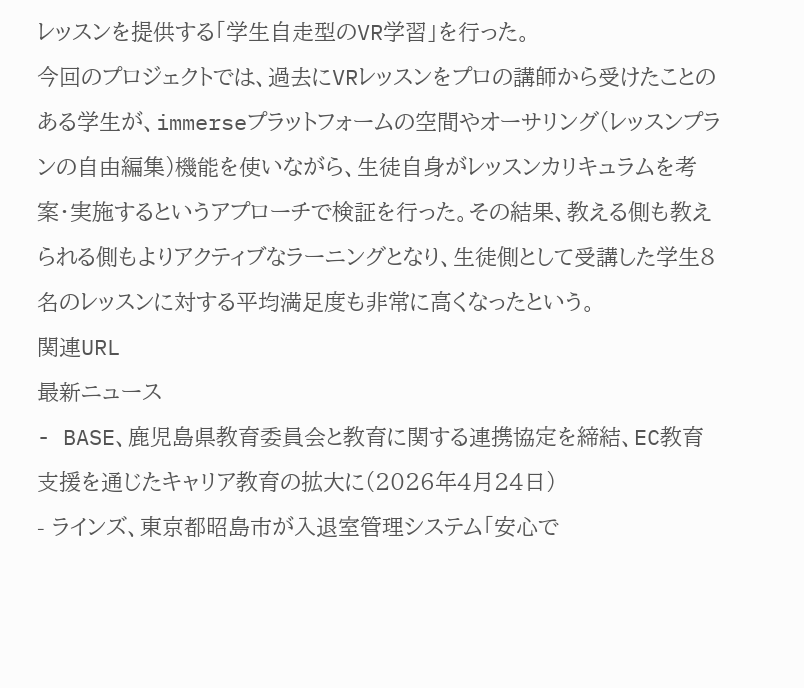レッスンを提供する「学生自走型のVR学習」を行った。
今回のプロジェクトでは、過去にVRレッスンをプロの講師から受けたことのある学生が、immerseプラットフォームの空間やオーサリング(レッスンプランの自由編集)機能を使いながら、生徒自身がレッスンカリキュラムを考案・実施するというアプローチで検証を行った。その結果、教える側も教えられる側もよりアクティブなラーニングとなり、生徒側として受講した学生8名のレッスンに対する平均満足度も非常に高くなったという。
関連URL
最新ニュース
- BASE、鹿児島県教育委員会と教育に関する連携協定を締結、EC教育支援を通じたキャリア教育の拡大に(2026年4月24日)
- ラインズ、東京都昭島市が入退室管理システム「安心で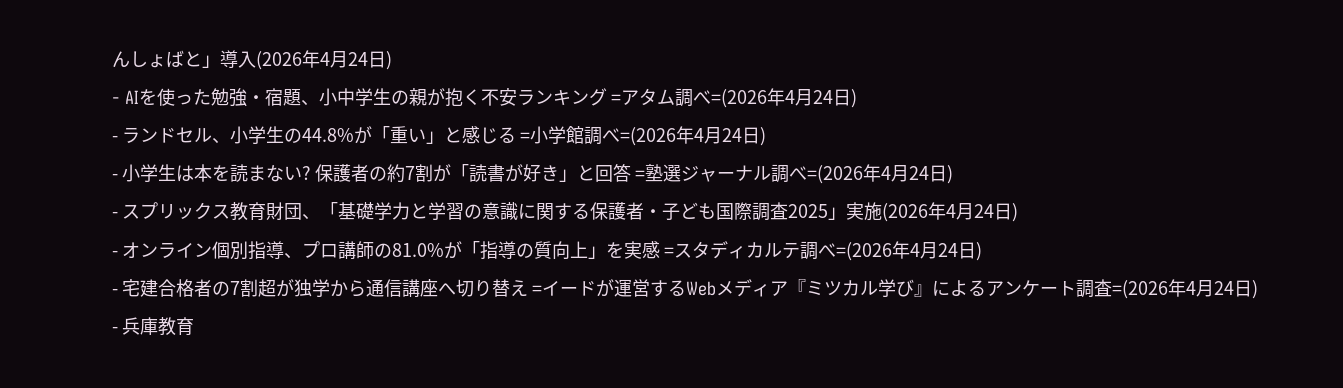んしょばと」導入(2026年4月24日)
- AIを使った勉強・宿題、小中学生の親が抱く不安ランキング =アタム調べ=(2026年4月24日)
- ランドセル、小学生の44.8%が「重い」と感じる =小学館調べ=(2026年4月24日)
- 小学生は本を読まない? 保護者の約7割が「読書が好き」と回答 =塾選ジャーナル調べ=(2026年4月24日)
- スプリックス教育財団、「基礎学力と学習の意識に関する保護者・子ども国際調査2025」実施(2026年4月24日)
- オンライン個別指導、プロ講師の81.0%が「指導の質向上」を実感 =スタディカルテ調べ=(2026年4月24日)
- 宅建合格者の7割超が独学から通信講座へ切り替え =イードが運営するWebメディア『ミツカル学び』によるアンケート調査=(2026年4月24日)
- 兵庫教育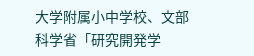大学附属小中学校、文部科学省「研究開発学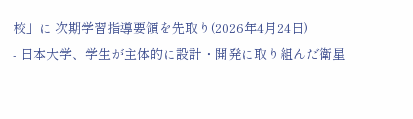校」に 次期学習指導要領を先取り(2026年4月24日)
- 日本大学、学生が主体的に設計・開発に取り組んだ衛星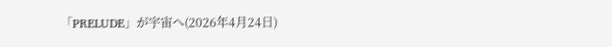「PRELUDE」が宇宙へ(2026年4月24日)